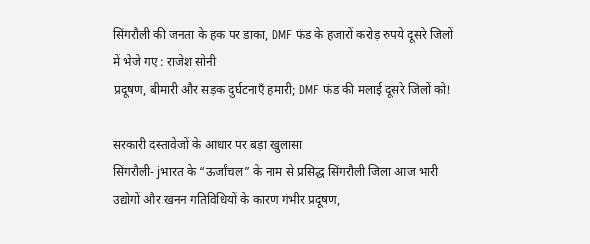सिंगरौली की जनता के हक पर डाका, DMF फंड के हजारों करोड़ रुपये दूसरे जिलों में भेजे गए : राजेश सोनी
प्रदूषण, बीमारी और सड़क दुर्घटनाएँ हमारी; DMF फंड की मलाई दूसरे जिलों को!

सरकारी दस्तावेजों के आधार पर बड़ा खुलासा
सिंगरौली- jभारत के “ऊर्जांचल” के नाम से प्रसिद्ध सिंगरौली जिला आज भारी उद्योगों और खनन गतिविधियों के कारण गंभीर प्रदूषण,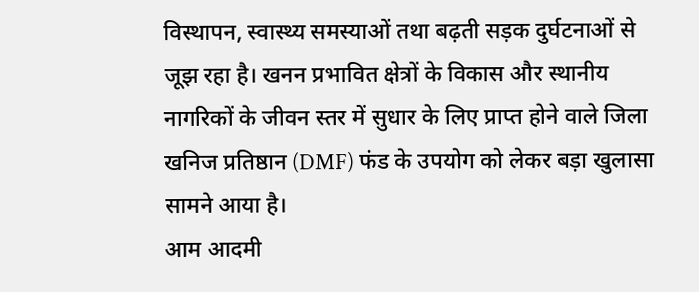विस्थापन, स्वास्थ्य समस्याओं तथा बढ़ती सड़क दुर्घटनाओं से जूझ रहा है। खनन प्रभावित क्षेत्रों के विकास और स्थानीय नागरिकों के जीवन स्तर में सुधार के लिए प्राप्त होने वाले जिला खनिज प्रतिष्ठान (DMF) फंड के उपयोग को लेकर बड़ा खुलासा सामने आया है।
आम आदमी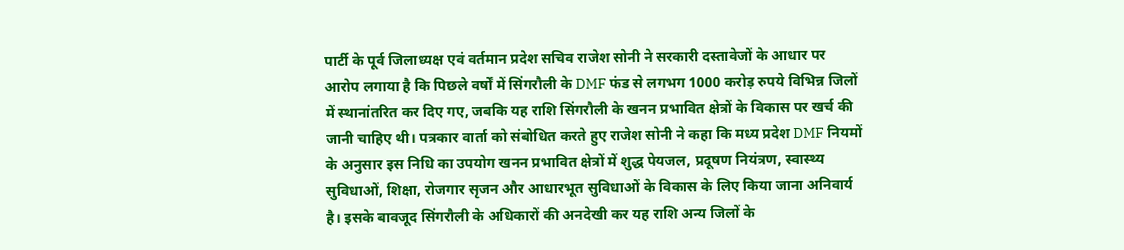पार्टी के पूर्व जिलाध्यक्ष एवं वर्तमान प्रदेश सचिव राजेश सोनी ने सरकारी दस्तावेजों के आधार पर आरोप लगाया है कि पिछले वर्षों में सिंगरौली के DMF फंड से लगभग 1000 करोड़ रुपये विभिन्न जिलों में स्थानांतरित कर दिए गए, जबकि यह राशि सिंगरौली के खनन प्रभावित क्षेत्रों के विकास पर खर्च की जानी चाहिए थी। पत्रकार वार्ता को संबोधित करते हुए राजेश सोनी ने कहा कि मध्य प्रदेश DMF नियमों के अनुसार इस निधि का उपयोग खनन प्रभावित क्षेत्रों में शुद्ध पेयजल, प्रदूषण नियंत्रण, स्वास्थ्य सुविधाओं, शिक्षा, रोजगार सृजन और आधारभूत सुविधाओं के विकास के लिए किया जाना अनिवार्य है। इसके बावजूद सिंगरौली के अधिकारों की अनदेखी कर यह राशि अन्य जिलों के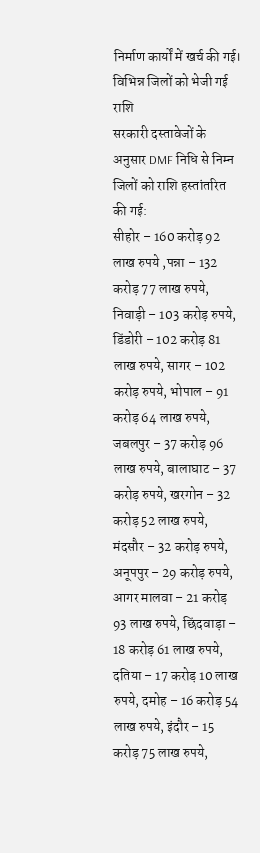निर्माण कार्यों में खर्च की गई।
विभिन्न जिलों को भेजी गई राशि
सरकारी दस्तावेजों के अनुसार DMF निधि से निम्न जिलों को राशि हस्तांतरित की गई:
सीहोर – 160 करोड़ 92 लाख रुपये ,पन्ना – 132 करोड़ 77 लाख रुपये, निवाड़ी – 103 करोड़ रुपये, डिंडोरी – 102 करोड़ 81 लाख रुपये, सागर – 102 करोड़ रुपये, भोपाल – 91 करोड़ 64 लाख रुपये, जबलपुर – 37 करोड़ 96 लाख रुपये, बालाघाट – 37 करोड़ रुपये, खरगोन – 32 करोड़ 52 लाख रुपये, मंदसौर – 32 करोड़ रुपये, अनूपपुर – 29 करोड़ रुपये, आगर मालवा – 21 करोड़ 93 लाख रुपये, छिंदवाड़ा – 18 करोड़ 61 लाख रुपये, दतिया – 17 करोड़ 10 लाख रुपये, दमोह – 16 करोड़ 54 लाख रुपये, इंदौर – 15 करोड़ 75 लाख रुपये,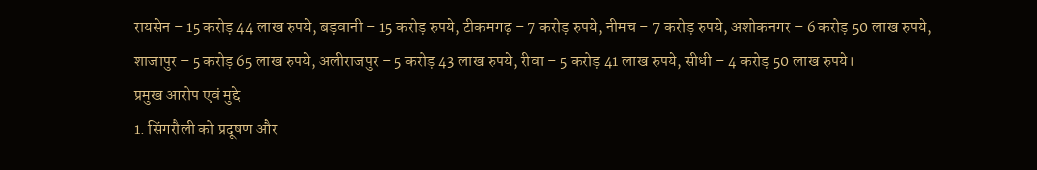रायसेन – 15 करोड़ 44 लाख रुपये, बड़वानी – 15 करोड़ रुपये, टीकमगढ़ – 7 करोड़ रुपये, नीमच – 7 करोड़ रुपये, अशोकनगर – 6 करोड़ 50 लाख रुपये, शाजापुर – 5 करोड़ 65 लाख रुपये, अलीराजपुर – 5 करोड़ 43 लाख रुपये, रीवा – 5 करोड़ 41 लाख रुपये, सीधी – 4 करोड़ 50 लाख रुपये।
प्रमुख आरोप एवं मुद्दे
1. सिंगरौली को प्रदूषण और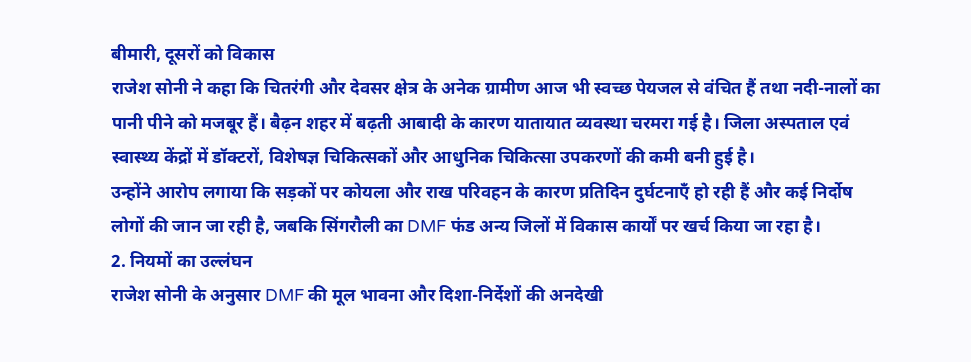बीमारी, दूसरों को विकास
राजेश सोनी ने कहा कि चितरंगी और देवसर क्षेत्र के अनेक ग्रामीण आज भी स्वच्छ पेयजल से वंचित हैं तथा नदी-नालों का पानी पीने को मजबूर हैं। बैढ़न शहर में बढ़ती आबादी के कारण यातायात व्यवस्था चरमरा गई है। जिला अस्पताल एवं स्वास्थ्य केंद्रों में डॉक्टरों, विशेषज्ञ चिकित्सकों और आधुनिक चिकित्सा उपकरणों की कमी बनी हुई है।
उन्होंने आरोप लगाया कि सड़कों पर कोयला और राख परिवहन के कारण प्रतिदिन दुर्घटनाएँ हो रही हैं और कई निर्दोष लोगों की जान जा रही है, जबकि सिंगरौली का DMF फंड अन्य जिलों में विकास कार्यों पर खर्च किया जा रहा है।
2. नियमों का उल्लंघन
राजेश सोनी के अनुसार DMF की मूल भावना और दिशा-निर्देशों की अनदेखी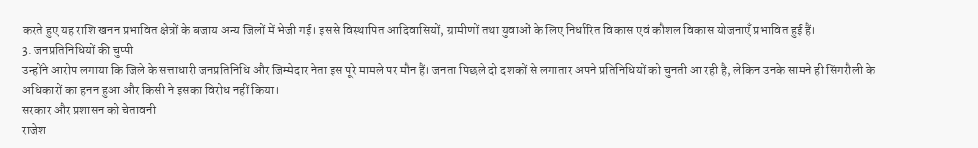करते हुए यह राशि खनन प्रभावित क्षेत्रों के बजाय अन्य जिलों में भेजी गई। इससे विस्थापित आदिवासियों, ग्रामीणों तथा युवाओं के लिए निर्धारित विकास एवं कौशल विकास योजनाएँ प्रभावित हुई हैं।
3. जनप्रतिनिधियों की चुप्पी
उन्होंने आरोप लगाया कि जिले के सत्ताधारी जनप्रतिनिधि और जिम्मेदार नेता इस पूरे मामले पर मौन हैं। जनता पिछले दो दशकों से लगातार अपने प्रतिनिधियों को चुनती आ रही है, लेकिन उनके सामने ही सिंगरौली के अधिकारों का हनन हुआ और किसी ने इसका विरोध नहीं किया।
सरकार और प्रशासन को चेतावनी
राजेश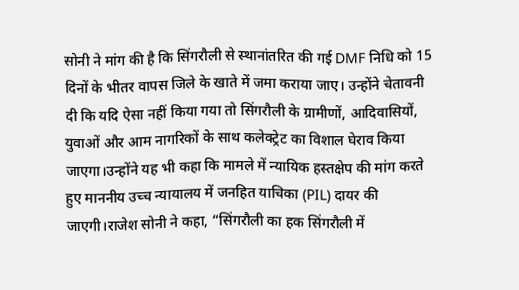सोनी ने मांग की है कि सिंगरौली से स्थानांतरित की गई DMF निधि को 15 दिनों के भीतर वापस जिले के खाते में जमा कराया जाए। उन्होंने चेतावनी दी कि यदि ऐसा नहीं किया गया तो सिंगरौली के ग्रामीणों, आदिवासियों, युवाओं और आम नागरिकों के साथ कलेक्ट्रेट का विशाल घेराव किया जाएगा।उन्होंने यह भी कहा कि मामले में न्यायिक हस्तक्षेप की मांग करते हुए माननीय उच्च न्यायालय में जनहित याचिका (PIL) दायर की जाएगी।राजेश सोनी ने कहा, “सिंगरौली का हक सिंगरौली में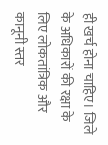ही खर्च होना चाहिए। जिले के अधिकारों की रक्षा के लिए लोकतांत्रिक और कानूनी स्तर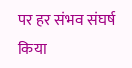पर हर संभव संघर्ष किया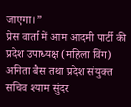जाएगा।”
प्रेस वार्ता में आम आदमी पार्टी की प्रदेश उपाध्यक्ष (महिला विंग) अनिता बैस तथा प्रदेश संयुक्त सचिव श्याम सुंदर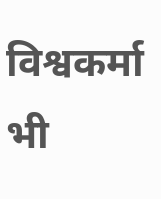विश्वकर्मा भी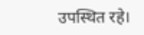उपस्थित रहे।